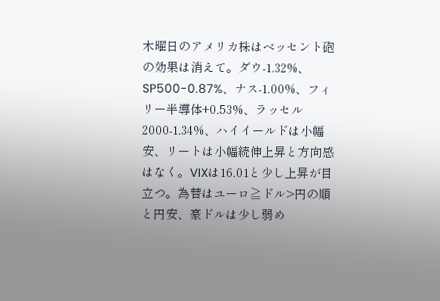木曜日のアメリカ株はベッセント砲の効果は消えて。ダウ-1.32%、SP500-0.87%、ナス-1.00%、フィリー半導体+0.53%、ラッセル2000-1.34%、ハイイールドは小幅安、リートは小幅続伸上昇と方向感はなく。VIXは16.01と少し上昇が目立つ。為替はユーロ≧ドル>円の順と円安、豪ドルは少し弱め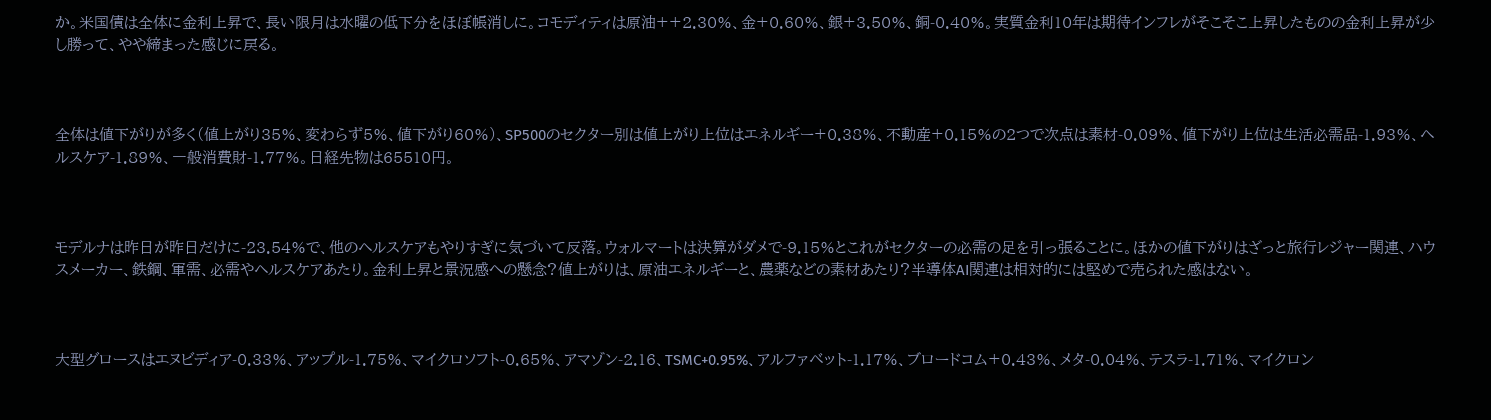か。米国債は全体に金利上昇で、長い限月は水曜の低下分をほぼ帳消しに。コモディティは原油++2.30%、金+0.60%、銀+3.50%、銅-0.40%。実質金利10年は期待インフレがそこそこ上昇したものの金利上昇が少し勝って、やや締まった感じに戻る。



全体は値下がりが多く(値上がり35%、変わらず5%、値下がり60%)、SP500のセクター別は値上がり上位はエネルギー+0.38%、不動産+0.15%の2つで次点は素材-0.09%、値下がり上位は生活必需品-1.93%、ヘルスケア-1.89%、一般消費財-1.77%。日経先物は65510円。



モデルナは昨日が昨日だけに-23.54%で、他のヘルスケアもやりすぎに気づいて反落。ウォルマートは決算がダメで-9.15%とこれがセクターの必需の足を引っ張ることに。ほかの値下がりはざっと旅行レジャー関連、ハウスメーカー、鉄鋼、軍需、必需やヘルスケアあたり。金利上昇と景況感への懸念?値上がりは、原油エネルギーと、農薬などの素材あたり?半導体AI関連は相対的には堅めで売られた感はない。



大型グロースはエヌビディア-0.33%、アップル-1.75%、マイクロソフト-0.65%、アマゾン-2.16、TSMC+0.95%、アルファベット-1.17%、ブロードコム+0.43%、メタ-0.04%、テスラ-1.71%、マイクロン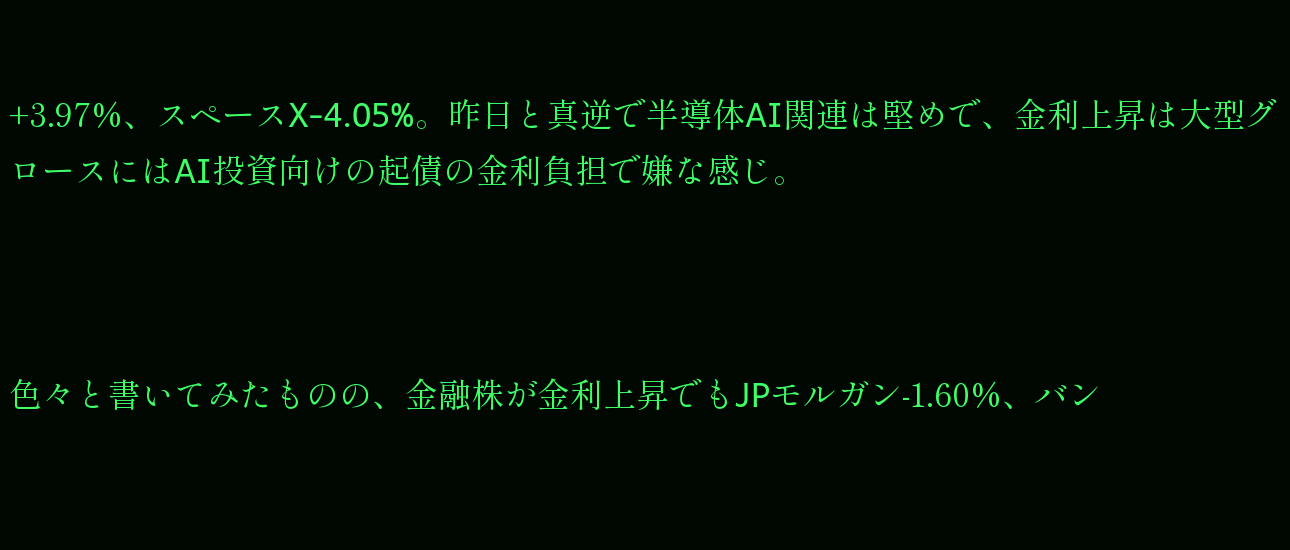+3.97%、スペースX-4.05%。昨日と真逆で半導体AI関連は堅めで、金利上昇は大型グロースにはAI投資向けの起債の金利負担で嫌な感じ。



色々と書いてみたものの、金融株が金利上昇でもJPモルガン-1.60%、バン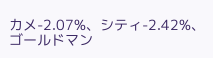カメ-2.07%、シティ-2.42%、ゴールドマン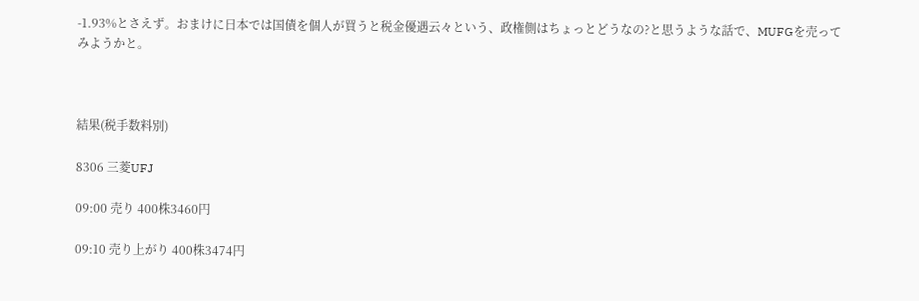-1.93%とさえず。おまけに日本では国債を個人が買うと税金優遇云々という、政権側はちょっとどうなの?と思うような話で、MUFGを売ってみようかと。



結果(税手数料別)

8306 三菱UFJ

09:00 売り 400株3460円

09:10 売り上がり 400株3474円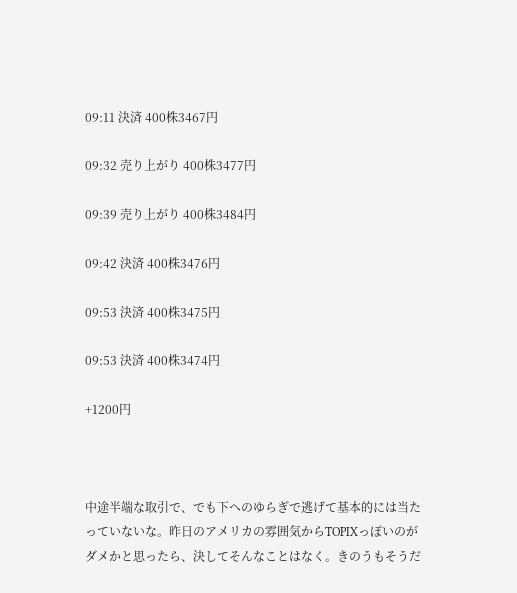09:11 決済 400株3467円

09:32 売り上がり 400株3477円

09:39 売り上がり 400株3484円

09:42 決済 400株3476円

09:53 決済 400株3475円

09:53 決済 400株3474円

+1200円



中途半端な取引で、でも下へのゆらぎで逃げて基本的には当たっていないな。昨日のアメリカの雰囲気からTOPIXっぽいのがダメかと思ったら、決してそんなことはなく。きのうもそうだ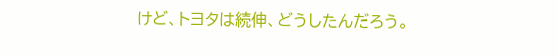けど、トヨタは続伸、どうしたんだろう。